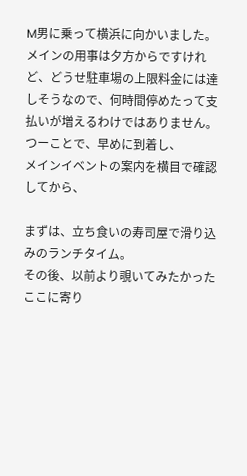M男に乗って横浜に向かいました。
メインの用事は夕方からですけれど、どうせ駐車場の上限料金には達しそうなので、何時間停めたって支払いが増えるわけではありません。
つーことで、早めに到着し、
メインイベントの案内を横目で確認してから、

まずは、立ち食いの寿司屋で滑り込みのランチタイム。
その後、以前より覗いてみたかったここに寄り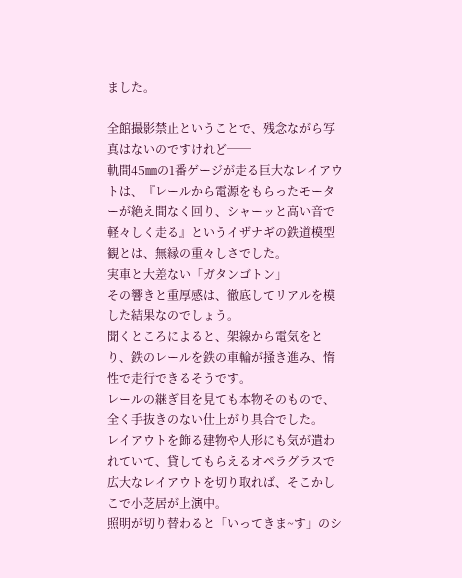ました。

全館撮影禁止ということで、残念ながら写真はないのですけれど──
軌間45㎜の1番ゲージが走る巨大なレイアウトは、『レールから電源をもらったモーターが絶え間なく回り、シャーッと高い音で軽々しく走る』というイザナギの鉄道模型観とは、無縁の重々しさでした。
実車と大差ない「ガタンゴトン」
その響きと重厚感は、徹底してリアルを模した結果なのでしょう。
聞くところによると、架線から電気をとり、鉄のレールを鉄の車輪が掻き進み、惰性で走行できるそうです。
レールの継ぎ目を見ても本物そのもので、全く手抜きのない仕上がり具合でした。
レイアウトを飾る建物や人形にも気が遣われていて、貸してもらえるオペラグラスで広大なレイアウトを切り取れば、そこかしこで小芝居が上演中。
照明が切り替わると「いってきま~す」のシ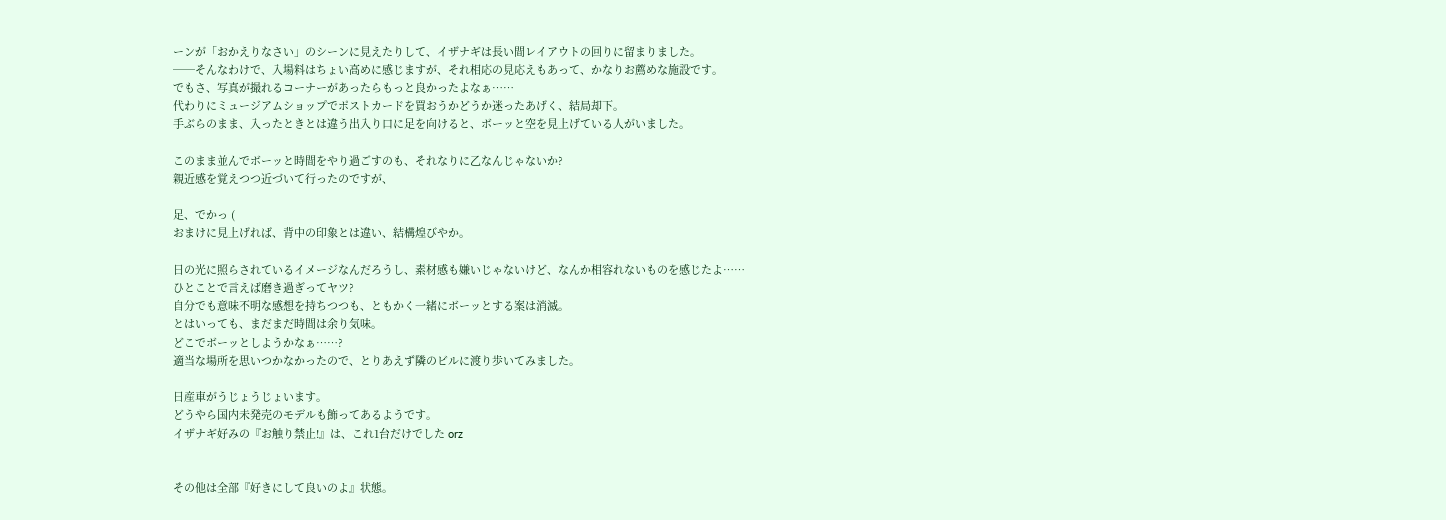ーンが「おかえりなさい」のシーンに見えたりして、イザナギは長い間レイアウトの回りに留まりました。
──そんなわけで、入場料はちょい高めに感じますが、それ相応の見応えもあって、かなりお薦めな施設です。
でもさ、写真が撮れるコーナーがあったらもっと良かったよなぁ……
代わりにミュージアムショップでポストカードを買おうかどうか迷ったあげく、結局却下。
手ぶらのまま、入ったときとは違う出入り口に足を向けると、ボーッと空を見上げている人がいました。

このまま並んでボーッと時間をやり過ごすのも、それなりに乙なんじゃないか?
親近感を覚えつつ近づいて行ったのですが、

足、でかっ (
おまけに見上げれば、背中の印象とは違い、結構煌びやか。

日の光に照らされているイメージなんだろうし、素材感も嫌いじゃないけど、なんか相容れないものを感じたよ……
ひとことで言えば磨き過ぎってヤツ?
自分でも意味不明な感想を持ちつつも、ともかく一緒にボーッとする案は消滅。
とはいっても、まだまだ時間は余り気味。
どこでボーッとしようかなぁ……?
適当な場所を思いつかなかったので、とりあえず隣のビルに渡り歩いてみました。

日産車がうじょうじょいます。
どうやら国内未発売のモデルも飾ってあるようです。
イザナギ好みの『お触り禁止!』は、これ1台だけでした orz


その他は全部『好きにして良いのよ』状態。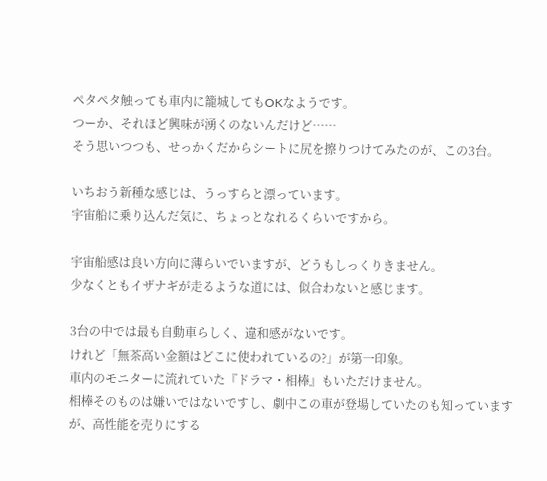ペタペタ触っても車内に籠城してもOKなようです。
つーか、それほど興味が湧くのないんだけど……
そう思いつつも、せっかくだからシートに尻を擦りつけてみたのが、この3台。

いちおう新種な感じは、うっすらと漂っています。
宇宙船に乗り込んだ気に、ちょっとなれるくらいですから。

宇宙船感は良い方向に薄らいでいますが、どうもしっくりきません。
少なくともイザナギが走るような道には、似合わないと感じます。

3台の中では最も自動車らしく、違和感がないです。
けれど「無茶高い金額はどこに使われているの?」が第一印象。
車内のモニターに流れていた『ドラマ・相棒』もいただけません。
相棒そのものは嫌いではないですし、劇中この車が登場していたのも知っていますが、高性能を売りにする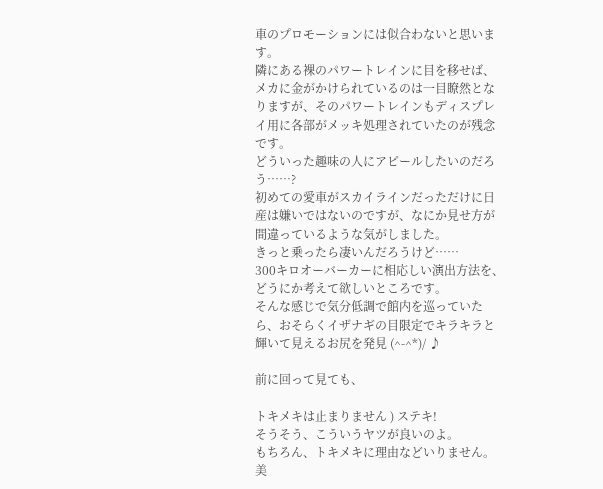車のプロモーションには似合わないと思います。
隣にある裸のパワートレインに目を移せば、メカに金がかけられているのは一目瞭然となりますが、そのパワートレインもディスプレイ用に各部がメッキ処理されていたのが残念です。
どういった趣味の人にアピールしたいのだろう……?
初めての愛車がスカイラインだっただけに日産は嫌いではないのですが、なにか見せ方が間違っているような気がしました。
きっと乗ったら凄いんだろうけど……
300キロオーバーカーに相応しい演出方法を、どうにか考えて欲しいところです。
そんな感じで気分低調で館内を巡っていたら、おそらくイザナギの目限定でキラキラと輝いて見えるお尻を発見 (^-^*)/ ♪

前に回って見ても、

トキメキは止まりません ) ステキ!
そうそう、こういうヤツが良いのよ。
もちろん、トキメキに理由などいりません。
美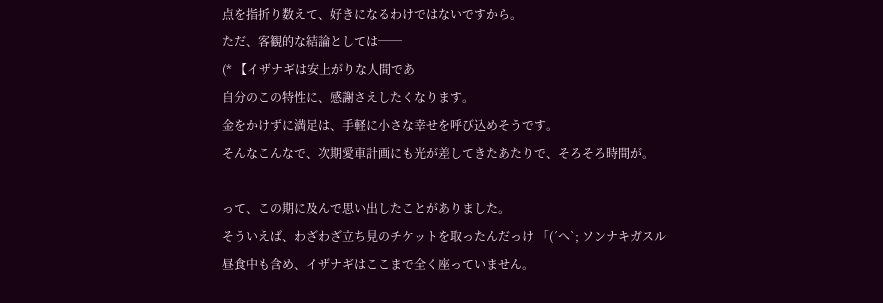点を指折り数えて、好きになるわけではないですから。
ただ、客観的な結論としては──
(* 【イザナギは安上がりな人間であ
自分のこの特性に、感謝さえしたくなります。
金をかけずに満足は、手軽に小さな幸せを呼び込めそうです。
そんなこんなで、次期愛車計画にも光が差してきたあたりで、そろそろ時間が。

って、この期に及んで思い出したことがありました。
そういえば、わざわざ立ち見のチケットを取ったんだっけ 「(´へ`; ソンナキガスル
昼食中も含め、イザナギはここまで全く座っていません。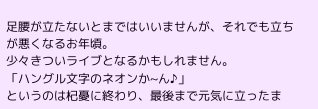足腰が立たないとまではいいませんが、それでも立ちが悪くなるお年頃。
少々きついライブとなるかもしれません。
「ハングル文字のネオンか~ん♪」
というのは杞憂に終わり、最後まで元気に立ったま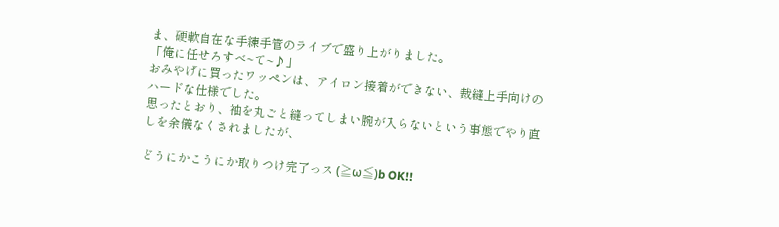ま、硬軟自在な手練手管のライブで盛り上がりました。
「俺に任せろすべ~て~♪」
おみやげに買ったワッペンは、アイロン接着ができない、裁縫上手向けのハードな仕様でした。
思ったとおり、袖を丸ごと縫ってしまい腕が入らないという事態でやり直しを余儀なくされましたが、

どうにかこうにか取りつけ完了っス (≧ω≦)b OK!!